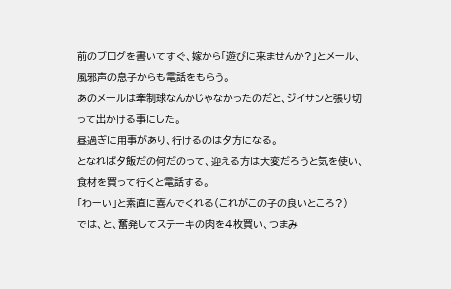前のブログを書いてすぐ、嫁から「遊びに来ませんか?」とメール、
風邪声の息子からも電話をもらう。
あのメールは牽制球なんかじゃなかったのだと、ジイサンと張り切って出かける事にした。
昼過ぎに用事があり、行けるのは夕方になる。
となれば夕飯だの何だのって、迎える方は大変だろうと気を使い、食材を買って行くと電話する。
「わーい」と素直に喜んでくれる(これがこの子の良いところ?)
では、と、奮発してステーキの肉を4枚買い、つまみ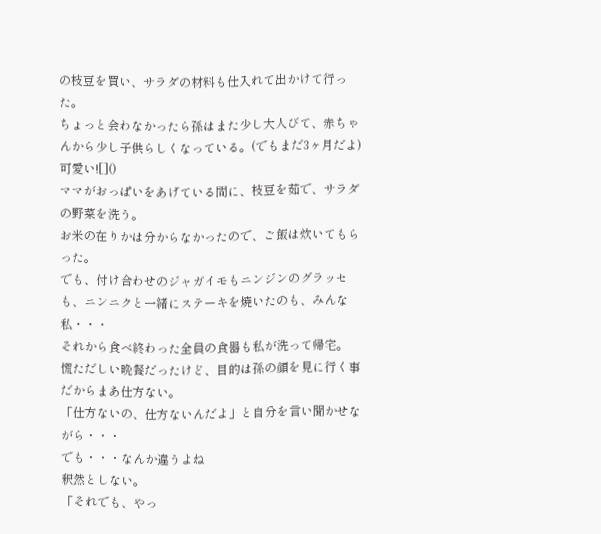の枝豆を買い、サラダの材料も仕入れて出かけて行った。
ちょっと会わなかったら孫はまた少し大人びて、赤ちゃんから少し子供らしくなっている。(でもまだ3ヶ月だよ)
可愛い![]()
ママがおっぱいをあげている間に、枝豆を茹で、サラダの野菜を洗う。
お米の在りかは分からなかったので、ご飯は炊いてもらった。
でも、付け合わせのジャガイモもニンジンのグラッセも、ニンニクと一緒にステーキを焼いたのも、みんな私・・・
それから食べ終わった全員の食器も私が洗って帰宅。
慌ただしい晩餐だったけど、目的は孫の顔を見に行く事だからまあ仕方ない。
「仕方ないの、仕方ないんだよ」と自分を言い聞かせながら・・・
でも・・・なんか違うよね
釈然としない。
「それでも、やっ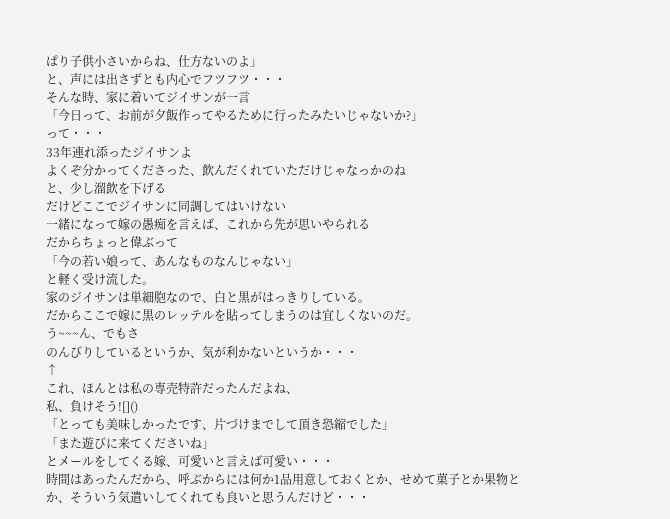ぱり子供小さいからね、仕方ないのよ」
と、声には出さずとも内心でフツフツ・・・
そんな時、家に着いてジイサンが一言
「今日って、お前が夕飯作ってやるために行ったみたいじゃないか?」
って・・・
33年連れ添ったジイサンよ
よくぞ分かってくださった、飲んだくれていただけじゃなっかのね
と、少し溜飲を下げる
だけどここでジイサンに同調してはいけない
一緒になって嫁の愚痴を言えば、これから先が思いやられる
だからちょっと偉ぶって
「今の若い娘って、あんなものなんじゃない」
と軽く受け流した。
家のジイサンは単細胞なので、白と黒がはっきりしている。
だからここで嫁に黒のレッテルを貼ってしまうのは宜しくないのだ。
う~~~ん、でもさ
のんびりしているというか、気が利かないというか・・・
↑
これ、ほんとは私の専売特許だったんだよね、
私、負けそう![]()
「とっても美味しかったです、片づけまでして頂き恐縮でした」
「また遊びに来てくださいね」
とメールをしてくる嫁、可愛いと言えば可愛い・・・
時間はあったんだから、呼ぶからには何か1品用意しておくとか、せめて菓子とか果物とか、そういう気遣いしてくれても良いと思うんだけど・・・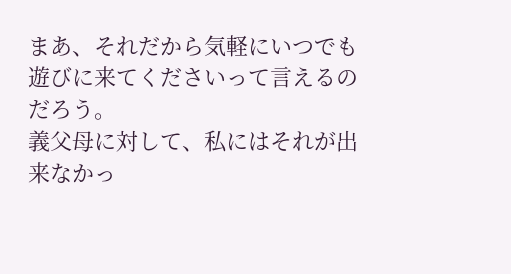まあ、それだから気軽にいつでも遊びに来てくださいって言えるのだろう。
義父母に対して、私にはそれが出来なかっ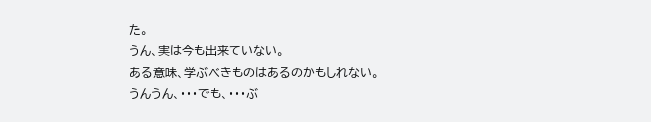た。
うん、実は今も出来ていない。
ある意味、学ぶべきものはあるのかもしれない。
うんうん、・・・でも、・・・ぶ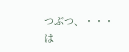つぶつ、・・・
は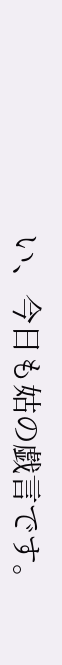い、今日も姑の戯言です。